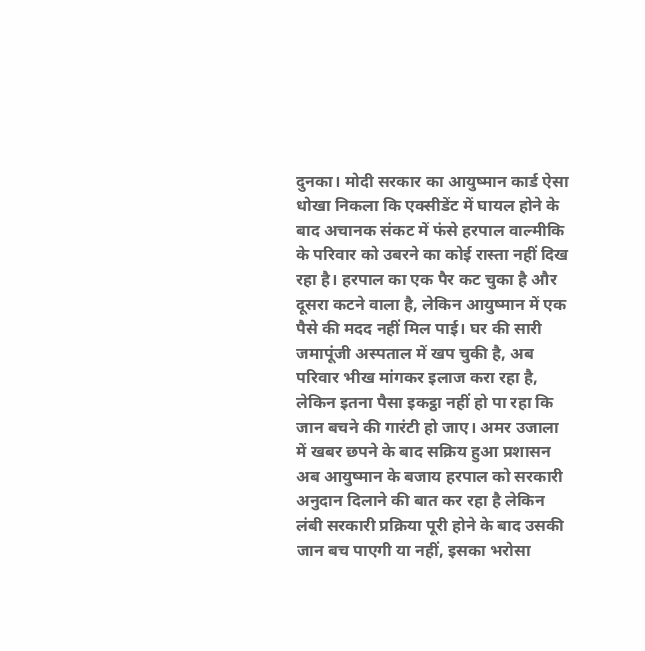दुनका। मोदी सरकार का आयुष्मान कार्ड ऐसा धोखा निकला कि एक्सीडेंट में घायल होने के बाद अचानक संकट में फंसे हरपाल वाल्मीकि के परिवार को उबरने का कोई रास्ता नहीं दिख रहा है। हरपाल का एक पैर कट चुका है और दूसरा कटने वाला है, लेकिन आयुष्मान में एक पैसे की मदद नहीं मिल पाई। घर की सारी जमापूंजी अस्पताल में खप चुकी है, अब परिवार भीख मांगकर इलाज करा रहा है, लेकिन इतना पैसा इकट्ठा नहीं हो पा रहा कि जान बचने की गारंटी हो जाए। अमर उजाला में खबर छपने के बाद सक्रिय हुआ प्रशासन अब आयुष्मान के बजाय हरपाल को सरकारी अनुदान दिलाने की बात कर रहा है लेकिन लंबी सरकारी प्रक्रिया पूरी होने के बाद उसकी जान बच पाएगी या नहीं, इसका भरोसा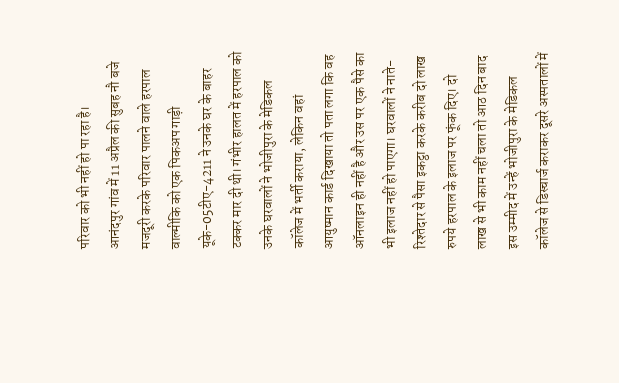परिवार को भी नहीं हो पा रहा है।
आनंदपुर गांव में 11 अप्रैल की सुबह नौ बजे मजदूरी करके परिवार पालने वाले हरपाल वाल्मीकि को एक पिकअप गाड़ी यूके-05टीए-4211 ने उनके घर के बाहर टक्कर मार दी थी। गंभीर हालत में हरपाल को उनके घरवालों ने भोजीपुरा के मेडिकल कॉलेज में भर्ती कराया, लेकिन वहां आयुष्मान कार्ड दिखाया तो पता लगा कि वह ऑनलाइन ही नहीं है और उस पर एक पैसे का भी इलाज नहीं हो पाएगा। घरवालों ने नाते-रिश्तेदार से पैसा इकट्ठा करके करीब दो लाख रुपये हरपाल के इलाज पर फूंक दिए। दो लाख से भी काम नहीं चला तो आठ दिन बाद इस उम्मीद में उन्हें भोजीपुरा के मेडिकल कॉलेज से डिस्चार्ज कराकर दूसरे अस्पतालों में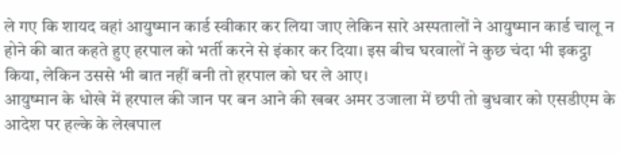ले गए कि शायद वहां आयुष्मान कार्ड स्वीकार कर लिया जाए लेकिन सारे अस्पतालों ने आयुष्मान कार्ड चालू न होने की बात कहते हुए हरपाल को भर्ती करने से इंकार कर दिया। इस बीच घरवालों ने कुछ चंदा भी इकट्ठा किया, लेकिन उससे भी बात नहीं बनी तो हरपाल को घर ले आए।
आयुष्मान के धोखे में हरपाल की जान पर बन आने की खबर अमर उजाला में छपी तो बुधवार को एसडीएम के आदेश पर हल्के के लेखपाल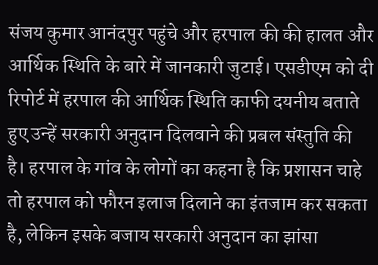संजय कुमार आनंदपुर पहुंचे और हरपाल की की हालत और आर्थिक स्थिति के बारे में जानकारी जुटाई। एसडीएम को दी रिपोर्ट में हरपाल की आर्थिक स्थिति काफी दयनीय बताते हुए उन्हें सरकारी अनुदान दिलवाने की प्रबल संस्तुति की है। हरपाल के गांव के लोगों का कहना है कि प्रशासन चाहे तो हरपाल को फौरन इलाज दिलाने का इंतजाम कर सकता है, लेकिन इसके बजाय सरकारी अनुदान का झांसा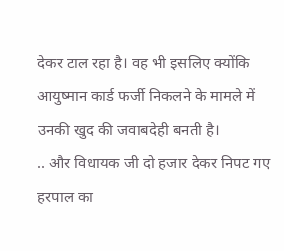देकर टाल रहा है। वह भी इसलिए क्योंकि आयुष्मान कार्ड फर्जी निकलने के मामले में उनकी खुद की जवाबदेही बनती है।
.. और विधायक जी दो हजार देकर निपट गए
हरपाल का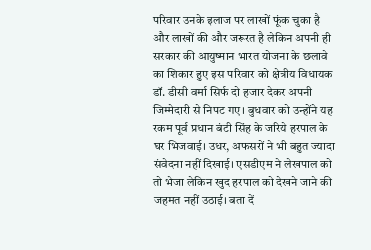परिवार उनके इलाज पर लाखों फूंक चुका है और लाखों की और जरूरत है लेकिन अपनी ही सरकार की आयुष्मान भारत योजना के छलावे का शिकार हुए इस परिवार को क्षेत्रीय विधायक डॉ. डीसी वर्मा सिर्फ दो हजार देकर अपनी जिम्मेदारी से निपट गए। बुधवार को उन्होंने यह रकम पूर्व प्रधान बंटी सिंह के जरिये हरपाल के घर भिजवाई। उधर, अफसरों ने भी बहुत ज्यादा संवेदना नहीं दिखाई। एसडीएम ने लेखपाल को तो भेजा लेकिन खुद हरपाल को देखने जाने की जहमत नहीं उठाई। बता दें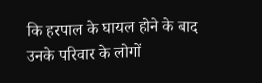कि हरपाल के घायल होने के बाद उनके परिवार के लोगों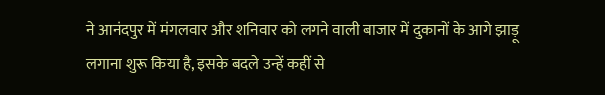ने आनंदपुर में मंगलवार और शनिवार को लगने वाली बाजार में दुकानों के आगे झाड़ू लगाना शुरू किया है, इसके बदले उन्हें कहीं से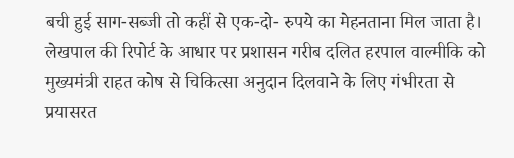बची हुई साग-सब्जी तो कहीं से एक-दो- रुपये का मेहनताना मिल जाता है।
लेखपाल की रिपोर्ट के आधार पर प्रशासन गरीब दलित हरपाल वाल्मीकि को मुख्यमंत्री राहत कोष से चिकित्सा अनुदान दिलवाने के लिए गंभीरता से प्रयासरत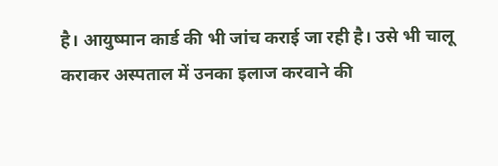है। आयुष्मान कार्ड की भी जांच कराई जा रही है। उसे भी चालू कराकर अस्पताल में उनका इलाज करवाने की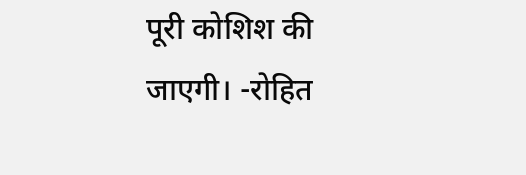पूरी कोशिश की जाएगी। -रोहित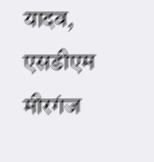यादव, एसडीएम मीरगंज